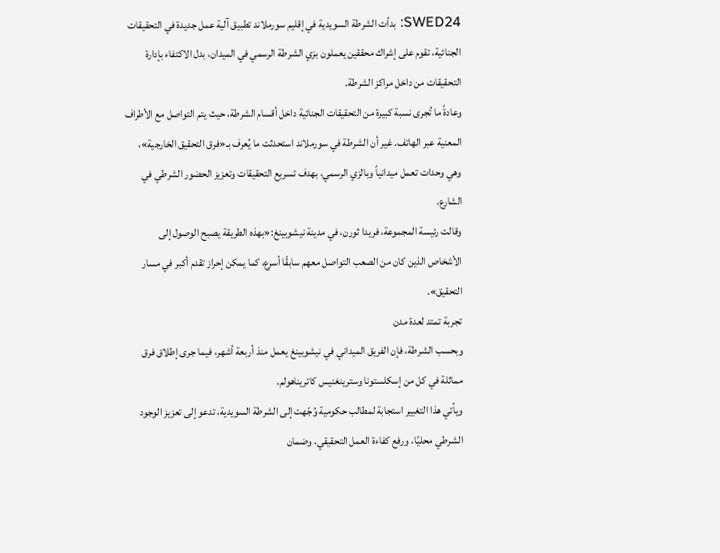SWED24: بدأت الشرطة السويدية في إقليم سورملاند تطبيق آلية عمل جديدة في التحقيقات الجنائية، تقوم على إشراك محققين يعملون بزي الشرطة الرسمي في الميدان، بدل الاكتفاء بإدارة التحقيقات من داخل مراكز الشرطة.
وعادةً ما تُجرى نسبة كبيرة من التحقيقات الجنائية داخل أقسام الشرطة، حيث يتم التواصل مع الأطراف المعنية عبر الهاتف. غير أن الشرطة في سورملاند استحدثت ما يُعرف بـ«فرق التحقيق الخارجية»، وهي وحدات تعمل ميدانياً وبالزي الرسمي، بهدف تسريع التحقيقات وتعزيز الحضور الشرطي في الشارع.
وقالت رئيسة المجموعة، فريدا ثورن، في مدينة نيشوبينغ:«بهذه الطريقة يصبح الوصول إلى الأشخاص الذين كان من الصعب التواصل معهم سابقًا أسرع، كما يمكن إحراز تقدم أكبر في مسار التحقيق».
تجربة تمتد لعدة مدن
وبحسب الشرطة، فإن الفريق الميداني في نيشوبينغ يعمل منذ أربعة أشهر، فيما جرى إطلاق فرق مماثلة في كل من إسكلستونا وسترينغنيس كاتريناهولم.
ويأتي هذا التغيير استجابة لمطالب حكومية وُجّهت إلى الشرطة السويدية، تدعو إلى تعزيز الوجود الشرطي محليًا، ورفع كفاءة العمل التحقيقي، وضمان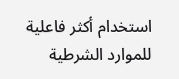استخدام أكثر فاعلية للموارد الشرطية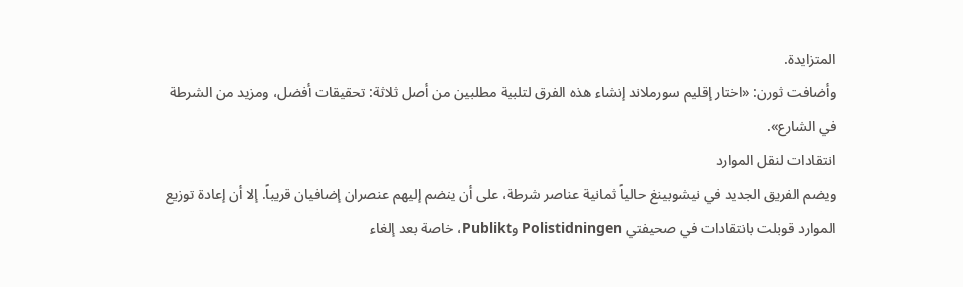المتزايدة.
وأضافت ثورن: «اختار إقليم سورملاند إنشاء هذه الفرق لتلبية مطلبين من أصل ثلاثة: تحقيقات أفضل، ومزيد من الشرطة في الشارع».
انتقادات لنقل الموارد
ويضم الفريق الجديد في نيشوبينغ حالياً ثمانية عناصر شرطة، على أن ينضم إليهم عنصران إضافيان قريباً. إلا أن إعادة توزيع الموارد قوبلت بانتقادات في صحيفتي Polistidningen وPublikt، خاصة بعد إلغاء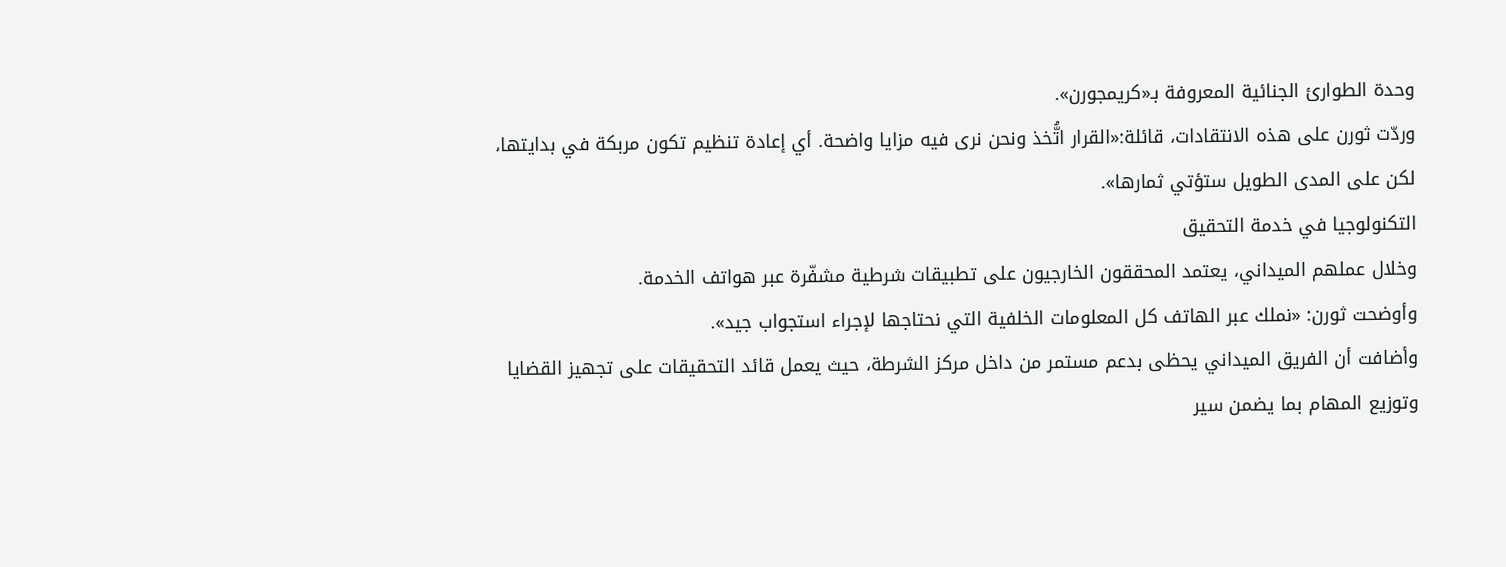وحدة الطوارئ الجنائية المعروفة بـ«كريمجورن».
وردّت ثورن على هذه الانتقادات، قائلة:«القرار اتُّخذ ونحن نرى فيه مزايا واضحة. أي إعادة تنظيم تكون مربكة في بدايتها، لكن على المدى الطويل ستؤتي ثمارها».
التكنولوجيا في خدمة التحقيق
وخلال عملهم الميداني، يعتمد المحققون الخارجيون على تطبيقات شرطية مشفّرة عبر هواتف الخدمة.
وأوضحت ثورن: «نملك عبر الهاتف كل المعلومات الخلفية التي نحتاجها لإجراء استجواب جيد».
وأضافت أن الفريق الميداني يحظى بدعم مستمر من داخل مركز الشرطة، حيث يعمل قائد التحقيقات على تجهيز القضايا وتوزيع المهام بما يضمن سير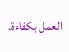العمل بكفاءة.